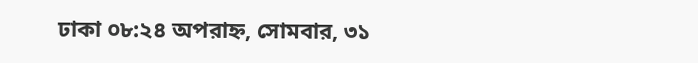ঢাকা ০৮:২৪ অপরাহ্ন, সোমবার, ৩১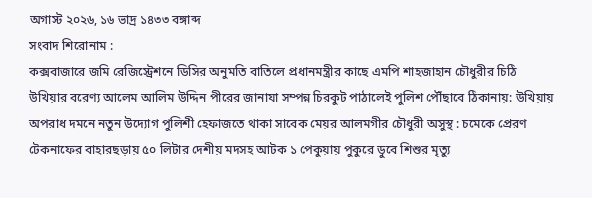অগাস্ট ২০২৬, ১৬ ভাদ্র ১৪৩৩ বঙ্গাব্দ
সংবাদ শিরোনাম :
কক্সবাজারে জমি রেজিস্ট্রেশনে ডিসির অনুমতি বাতিলে প্রধানমন্ত্রীর কাছে এমপি শাহজাহান চৌধুরীর চিঠি উখিয়ার বরেণ্য আলেম আলিম উদ্দিন পীরের জানাযা সম্পন্ন চিরকুট পাঠালেই পুলিশ পৌঁছাবে ঠিকানায়: উখিয়ায় অপরাধ দমনে নতুন উদ্যোগ পুলিশী হেফাজতে থাকা সাবেক মেয়র আলমগীর চৌধুরী অসুস্থ : চমেকে প্রেরণ টেকনাফের বাহারছড়ায় ৫০ লিটার দেশীয় মদসহ আটক ১ পেকুয়ায় পুকুরে ডুবে শিশুর মৃত্যু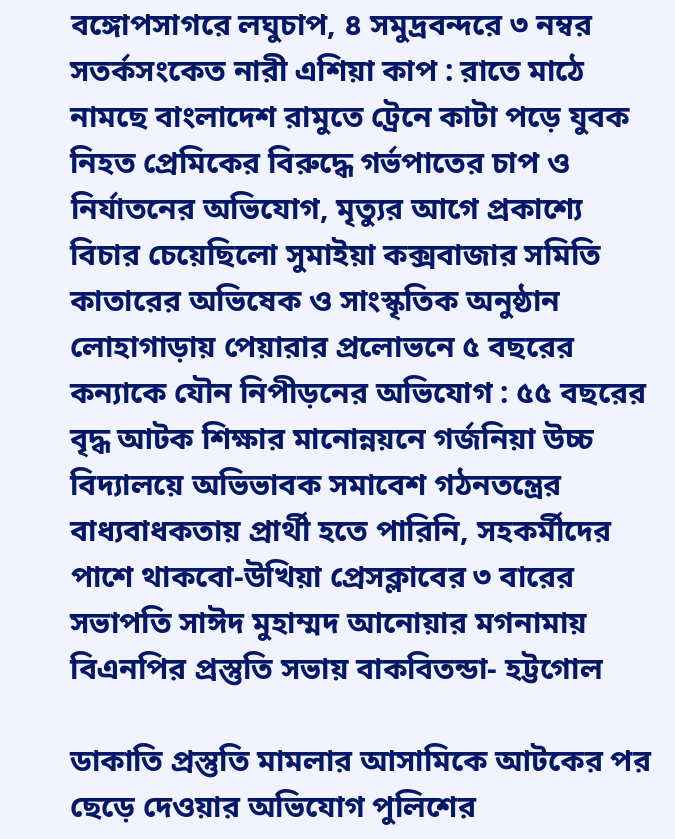বঙ্গোপসাগরে লঘুচাপ, ৪ সমুদ্রবন্দরে ৩ নম্বর সতর্কসংকেত নারী এশিয়া কাপ : রাতে মাঠে নামছে বাংলাদেশ রামুতে ট্রেনে কাটা পড়ে যুবক নিহত প্রেমিকের বিরুদ্ধে গর্ভপাতের চাপ ও নির্যাতনের অভিযোগ, মৃত্যুর আগে প্রকাশ্যে বিচার চেয়েছিলো সুমাইয়া কক্সবাজার সমিতি কাতারের অভিষেক ও সাংস্কৃতিক অনুষ্ঠান লোহাগাড়ায় পেয়ারার প্রলোভনে ৫ বছরের কন্যাকে যৌন নিপীড়নের অভিযোগ : ৫৫ বছরের বৃদ্ধ আটক শিক্ষার মানোন্নয়নে গর্জনিয়া উচ্চ বিদ্যালয়ে অভিভাবক সমাবেশ গঠনতন্ত্রের বাধ্যবাধকতায় প্রার্থী হতে পারিনি, সহকর্মীদের পাশে থাকবো-উখিয়া প্রেসক্লাবের ৩ বারের সভাপতি সাঈদ মুহাম্মদ আনোয়ার মগনামায় বিএনপির প্রস্তুতি সভায় বাকবিতন্ডা- হট্টগোল

ডাকাতি প্রস্তুতি মামলার আসামিকে আটকের পর ছেড়ে দেওয়ার অভিযোগ পুলিশের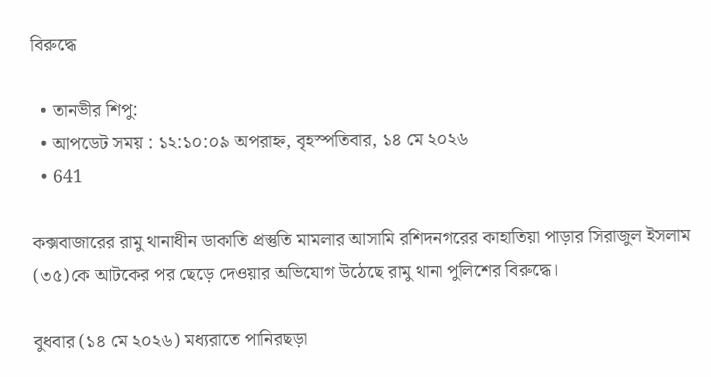বিরুদ্ধে

  • তানভীর শিপু:
  • আপডেট সময় : ১২:১০:০৯ অপরাহ্ন, বৃহস্পতিবার, ১৪ মে ২০২৬
  • 641

কক্সবাজারের রামু থানাধীন ডাকাতি প্রস্তুতি মামলার আসামি রশিদনগরের কাহাতিয়া পাড়ার সিরাজুল ইসলাম (৩৫)কে আটকের পর ছেড়ে দেওয়ার অভিযোগ উঠেছে রামু থানা পুলিশের বিরুদ্ধে।

বুধবার (১৪ মে ২০২৬) মধ্যরাতে পানিরছড়া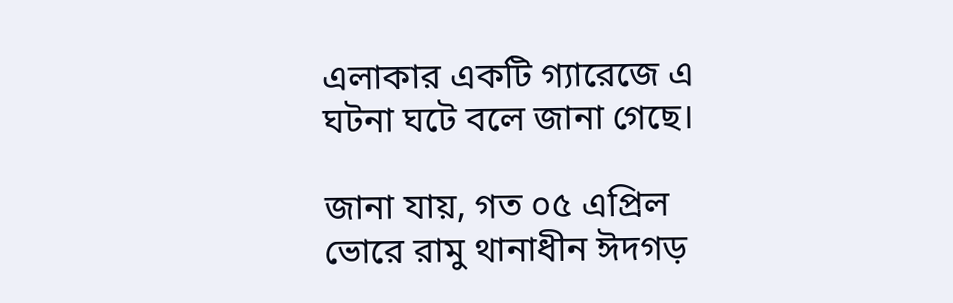এলাকার একটি গ্যারেজে এ ঘটনা ঘটে বলে জানা গেছে।

জানা যায়, গত ০৫ এপ্রিল ভোরে রামু থানাধীন ঈদগড়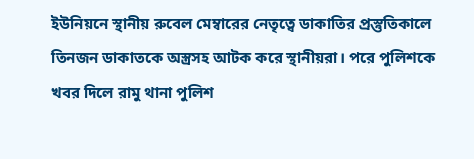ইউনিয়নে স্থানীয় রুবেল মেম্বারের নেতৃত্বে ডাকাতির প্রস্তুতিকালে তিনজন ডাকাতকে অস্ত্রসহ আটক করে স্থানীয়রা। পরে পুলিশকে খবর দিলে রামু থানা পুলিশ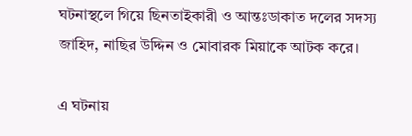ঘটনাস্থলে গিয়ে ছিনতাইকারী ও আন্তঃডাকাত দলের সদস্য জাহিদ, নাছির উদ্দিন ও মোবারক মিয়াকে আটক করে।

এ ঘটনায়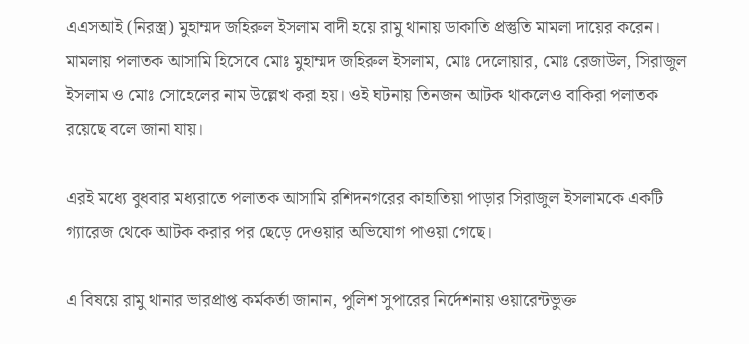এএসআই (নিরস্ত্র) মুহাম্মদ জহিরুল ইসলাম বাদী হয়ে রামু থানায় ডাকাতি প্রস্তুতি মামলা দায়ের করেন। মামলায় পলাতক আসামি হিসেবে মোঃ মুহাম্মদ জহিরুল ইসলাম, মোঃ দেলোয়ার, মোঃ রেজাউল, সিরাজুল ইসলাম ও মোঃ সোহেলের নাম উল্লেখ করা হয়। ওই ঘটনায় তিনজন আটক থাকলেও বাকিরা পলাতক রয়েছে বলে জানা যায়।

এরই মধ্যে বুধবার মধ্যরাতে পলাতক আসামি রশিদনগরের কাহাতিয়া পাড়ার সিরাজুল ইসলামকে একটি গ্যারেজ থেকে আটক করার পর ছেড়ে দেওয়ার অভিযোগ পাওয়া গেছে।

এ বিষয়ে রামু থানার ভারপ্রাপ্ত কর্মকর্তা জানান, পুলিশ সুপারের নির্দেশনায় ওয়ারেন্টভুক্ত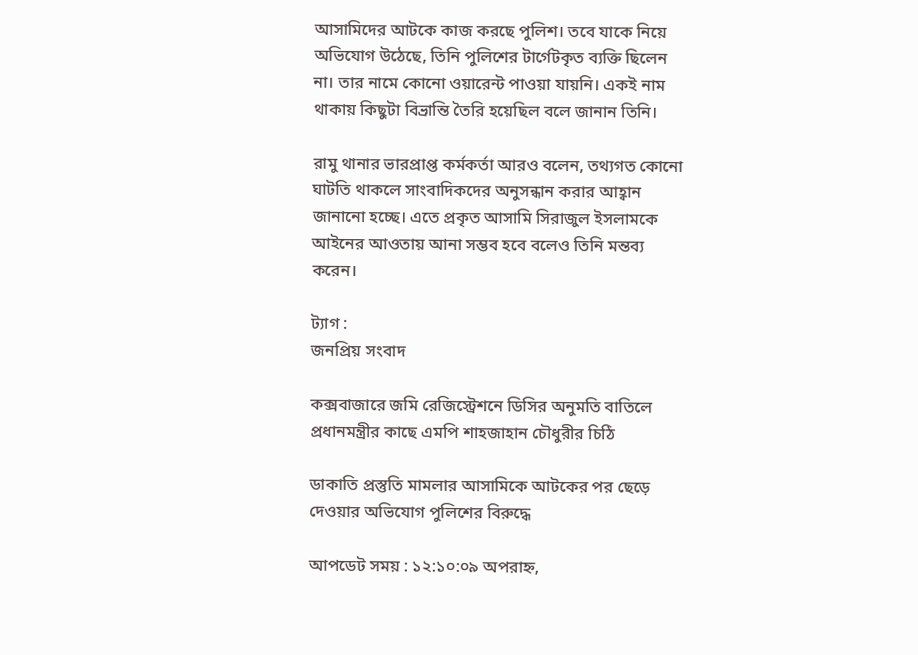আসামিদের আটকে কাজ করছে পুলিশ। তবে যাকে নিয়ে অভিযোগ উঠেছে, তিনি পুলিশের টার্গেটকৃত ব্যক্তি ছিলেন না। তার নামে কোনো ওয়ারেন্ট পাওয়া যায়নি। একই নাম থাকায় কিছুটা বিভ্রান্তি তৈরি হয়েছিল বলে জানান তিনি।

রামু থানার ভারপ্রাপ্ত কর্মকর্তা আরও বলেন, তথ্যগত কোনো ঘাটতি থাকলে সাংবাদিকদের অনুসন্ধান করার আহ্বান জানানো হচ্ছে। এতে প্রকৃত আসামি সিরাজুল ইসলামকে আইনের আওতায় আনা সম্ভব হবে বলেও তিনি মন্তব্য করেন।

ট্যাগ :
জনপ্রিয় সংবাদ

কক্সবাজারে জমি রেজিস্ট্রেশনে ডিসির অনুমতি বাতিলে প্রধানমন্ত্রীর কাছে এমপি শাহজাহান চৌধুরীর চিঠি

ডাকাতি প্রস্তুতি মামলার আসামিকে আটকের পর ছেড়ে দেওয়ার অভিযোগ পুলিশের বিরুদ্ধে

আপডেট সময় : ১২:১০:০৯ অপরাহ্ন,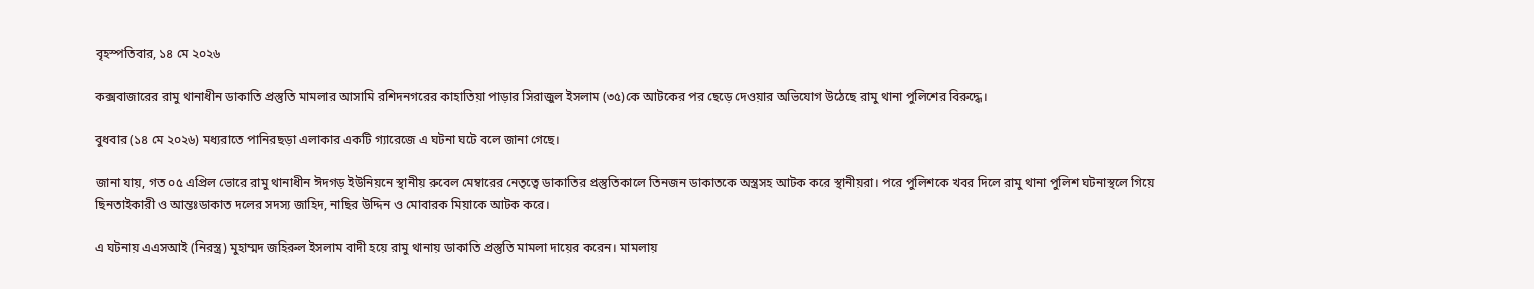বৃহস্পতিবার, ১৪ মে ২০২৬

কক্সবাজারের রামু থানাধীন ডাকাতি প্রস্তুতি মামলার আসামি রশিদনগরের কাহাতিয়া পাড়ার সিরাজুল ইসলাম (৩৫)কে আটকের পর ছেড়ে দেওয়ার অভিযোগ উঠেছে রামু থানা পুলিশের বিরুদ্ধে।

বুধবার (১৪ মে ২০২৬) মধ্যরাতে পানিরছড়া এলাকার একটি গ্যারেজে এ ঘটনা ঘটে বলে জানা গেছে।

জানা যায়, গত ০৫ এপ্রিল ভোরে রামু থানাধীন ঈদগড় ইউনিয়নে স্থানীয় রুবেল মেম্বারের নেতৃত্বে ডাকাতির প্রস্তুতিকালে তিনজন ডাকাতকে অস্ত্রসহ আটক করে স্থানীয়রা। পরে পুলিশকে খবর দিলে রামু থানা পুলিশ ঘটনাস্থলে গিয়ে ছিনতাইকারী ও আন্তঃডাকাত দলের সদস্য জাহিদ, নাছির উদ্দিন ও মোবারক মিয়াকে আটক করে।

এ ঘটনায় এএসআই (নিরস্ত্র) মুহাম্মদ জহিরুল ইসলাম বাদী হয়ে রামু থানায় ডাকাতি প্রস্তুতি মামলা দায়ের করেন। মামলায়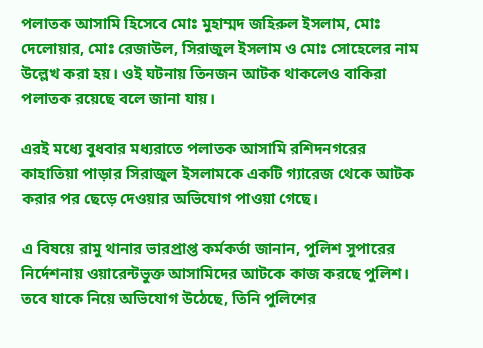পলাতক আসামি হিসেবে মোঃ মুহাম্মদ জহিরুল ইসলাম, মোঃ দেলোয়ার, মোঃ রেজাউল, সিরাজুল ইসলাম ও মোঃ সোহেলের নাম উল্লেখ করা হয়। ওই ঘটনায় তিনজন আটক থাকলেও বাকিরা পলাতক রয়েছে বলে জানা যায়।

এরই মধ্যে বুধবার মধ্যরাতে পলাতক আসামি রশিদনগরের কাহাতিয়া পাড়ার সিরাজুল ইসলামকে একটি গ্যারেজ থেকে আটক করার পর ছেড়ে দেওয়ার অভিযোগ পাওয়া গেছে।

এ বিষয়ে রামু থানার ভারপ্রাপ্ত কর্মকর্তা জানান, পুলিশ সুপারের নির্দেশনায় ওয়ারেন্টভুক্ত আসামিদের আটকে কাজ করছে পুলিশ। তবে যাকে নিয়ে অভিযোগ উঠেছে, তিনি পুলিশের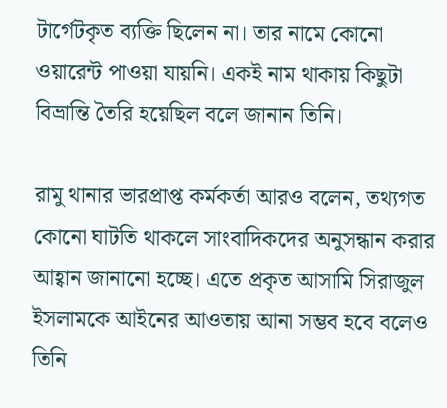টার্গেটকৃত ব্যক্তি ছিলেন না। তার নামে কোনো ওয়ারেন্ট পাওয়া যায়নি। একই নাম থাকায় কিছুটা বিভ্রান্তি তৈরি হয়েছিল বলে জানান তিনি।

রামু থানার ভারপ্রাপ্ত কর্মকর্তা আরও বলেন, তথ্যগত কোনো ঘাটতি থাকলে সাংবাদিকদের অনুসন্ধান করার আহ্বান জানানো হচ্ছে। এতে প্রকৃত আসামি সিরাজুল ইসলামকে আইনের আওতায় আনা সম্ভব হবে বলেও তিনি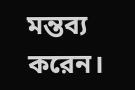মন্তব্য করেন।